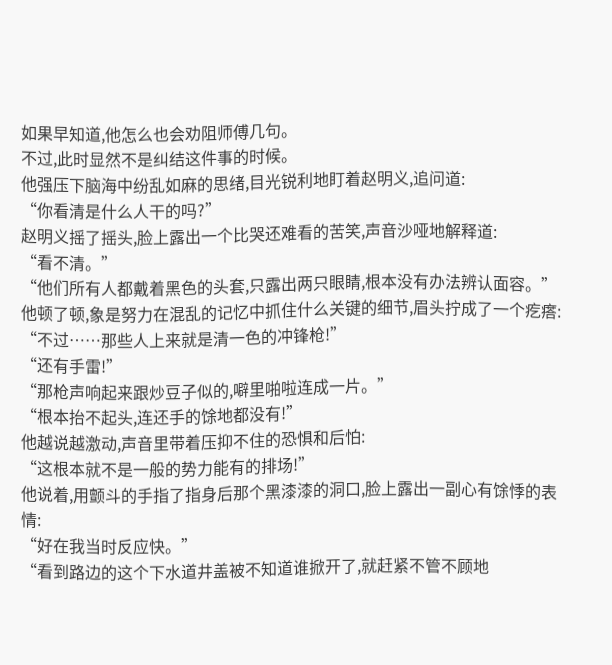如果早知道,他怎么也会劝阻师傅几句。
不过,此时显然不是纠结这件事的时候。
他强压下脑海中纷乱如麻的思绪,目光锐利地盯着赵明义,追问道:
“你看清是什么人干的吗?”
赵明义摇了摇头,脸上露出一个比哭还难看的苦笑,声音沙哑地解释道:
“看不清。”
“他们所有人都戴着黑色的头套,只露出两只眼睛,根本没有办法辨认面容。”
他顿了顿,象是努力在混乱的记忆中抓住什么关键的细节,眉头拧成了一个疙瘩:
“不过……那些人上来就是清一色的冲锋枪!”
“还有手雷!”
“那枪声响起来跟炒豆子似的,噼里啪啦连成一片。”
“根本抬不起头,连还手的馀地都没有!”
他越说越激动,声音里带着压抑不住的恐惧和后怕:
“这根本就不是一般的势力能有的排场!”
他说着,用颤斗的手指了指身后那个黑漆漆的洞口,脸上露出一副心有馀悸的表情:
“好在我当时反应快。”
“看到路边的这个下水道井盖被不知道谁掀开了,就赶紧不管不顾地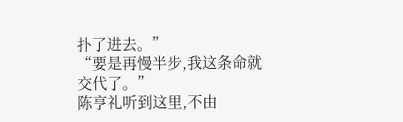扑了进去。”
“要是再慢半步,我这条命就交代了。”
陈亨礼听到这里,不由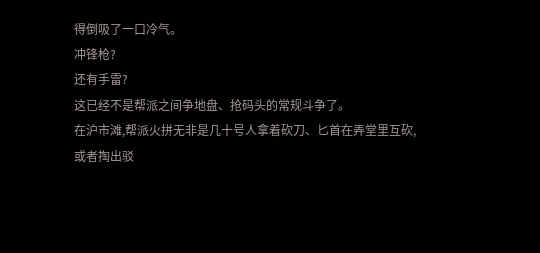得倒吸了一口冷气。
冲锋枪?
还有手雷?
这已经不是帮派之间争地盘、抢码头的常规斗争了。
在沪市滩,帮派火拼无非是几十号人拿着砍刀、匕首在弄堂里互砍,
或者掏出驳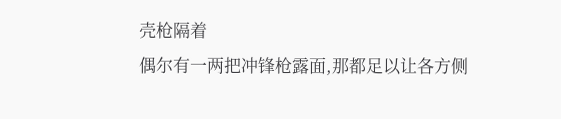壳枪隔着
偶尔有一两把冲锋枪露面,那都足以让各方侧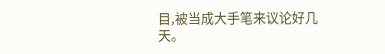目,被当成大手笔来议论好几天。